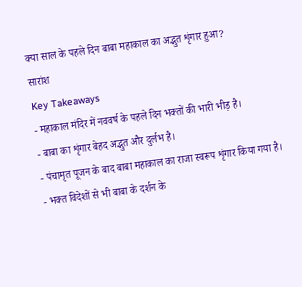क्या साल के पहले दिन बाबा महाकाल का अद्भुत शृंगार हुआ?
सारांश
Key Takeaways
- महाकाल मंदिर में नववर्ष के पहले दिन भक्तों की भारी भीड़ है।
- बाबा का शृंगार बेहद अद्भुत और दुर्लभ है।
- पंचामृत पूजन के बाद बाबा महाकाल का राजा स्वरूप शृंगार किया गया है।
- भक्त विदेशों से भी बाबा के दर्शन के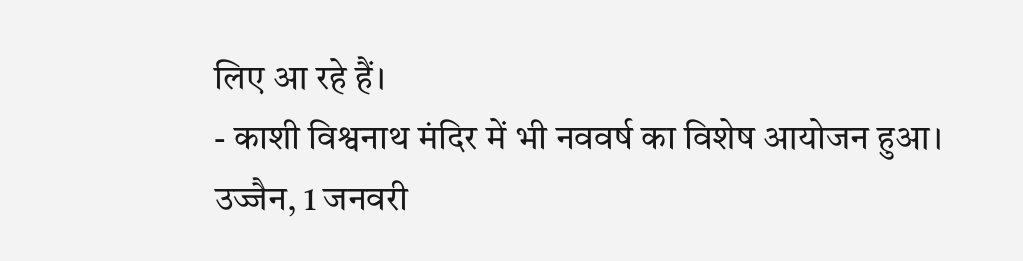लिए आ रहे हैं।
- काशी विश्वनाथ मंदिर में भी नववर्ष का विशेष आयोजन हुआ।
उज्जैन, 1 जनवरी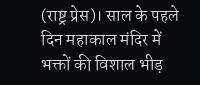(राष्ट्र प्रेस)। साल के पहले दिन महाकाल मंदिर में भक्तों की विशाल भीड़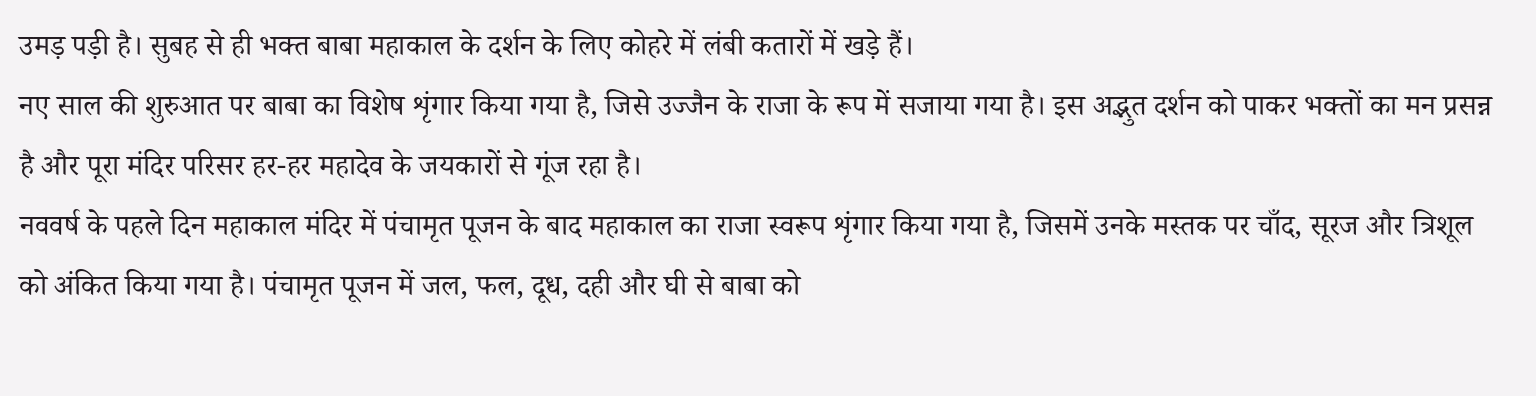उमड़ पड़ी है। सुबह से ही भक्त बाबा महाकाल के दर्शन के लिए कोहरे में लंबी कतारों में खड़े हैं।
नए साल की शुरुआत पर बाबा का विशेष शृंगार किया गया है, जिसे उज्जैन के राजा के रूप में सजाया गया है। इस अद्भुत दर्शन को पाकर भक्तों का मन प्रसन्न है और पूरा मंदिर परिसर हर-हर महादेव के जयकारों से गूंज रहा है।
नववर्ष के पहले दिन महाकाल मंदिर में पंचामृत पूजन के बाद महाकाल का राजा स्वरूप शृंगार किया गया है, जिसमें उनके मस्तक पर चाँद, सूरज और त्रिशूल को अंकित किया गया है। पंचामृत पूजन में जल, फल, दूध, दही और घी से बाबा को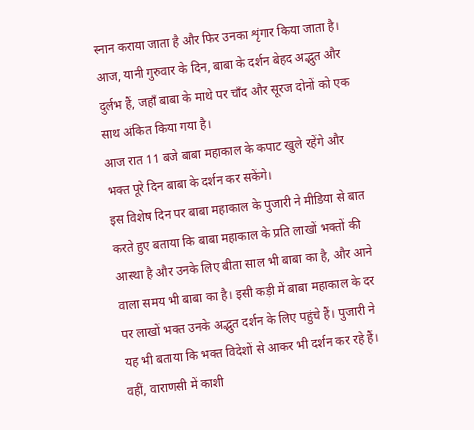स्नान कराया जाता है और फिर उनका शृंगार किया जाता है। आज, यानी गुरुवार के दिन, बाबा के दर्शन बेहद अद्भुत और दुर्लभ हैं, जहाँ बाबा के माथे पर चाँद और सूरज दोनों को एक साथ अंकित किया गया है।
आज रात 11 बजे बाबा महाकाल के कपाट खुले रहेंगे और भक्त पूरे दिन बाबा के दर्शन कर सकेंगे।
इस विशेष दिन पर बाबा महाकाल के पुजारी ने मीडिया से बात करते हुए बताया कि बाबा महाकाल के प्रति लाखों भक्तों की आस्था है और उनके लिए बीता साल भी बाबा का है, और आने वाला समय भी बाबा का है। इसी कड़ी में बाबा महाकाल के दर पर लाखों भक्त उनके अद्भुत दर्शन के लिए पहुंचे हैं। पुजारी ने यह भी बताया कि भक्त विदेशों से आकर भी दर्शन कर रहे हैं।
वहीं, वाराणसी में काशी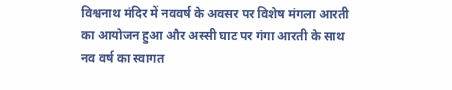विश्वनाथ मंदिर में नववर्ष के अवसर पर विशेष मंगला आरती का आयोजन हुआ और अस्सी घाट पर गंगा आरती के साथ नव वर्ष का स्वागत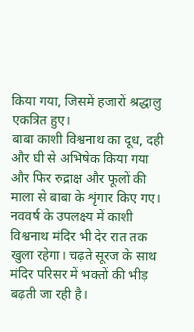किया गया, जिसमें हजारों श्रद्धालु एकत्रित हुए।
बाबा काशी विश्वनाथ का दूध, दही और घी से अभिषेक किया गया और फिर रुद्राक्ष और फूलों की माला से बाबा के शृंगार किए गए। नववर्ष के उपलक्ष्य में काशी विश्वनाथ मंदिर भी देर रात तक खुला रहेगा। चढ़ते सूरज के साथ मंदिर परिसर में भक्तों की भीड़ बढ़ती जा रही है।